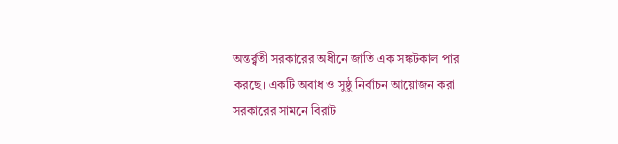অন্তর্র্বতী সরকারের অধীনে জাতি এক সঙ্কটকাল পার করছে। একটি অবাধ ও সুষ্ঠু নির্বাচন আয়োজন করা সরকারের সামনে বিরাট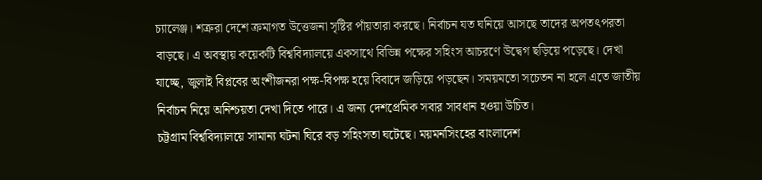চ্যালেঞ্জ। শত্রুরা দেশে ক্রমাগত উত্তেজনা সৃষ্টির পাঁয়তারা করছে। নির্বাচন যত ঘনিয়ে আসছে তাদের অপতৎপরতা বাড়ছে। এ অবস্থায় কয়েকটি বিশ্ববিদ্যালয়ে একসাথে বিভিন্ন পক্ষের সহিংস আচরণে উদ্বেগ ছড়িয়ে পড়েছে। দেখা যাচ্ছে, জুলাই বিপ্লবের অংশীজনরা পক্ষ-বিপক্ষ হয়ে বিবাদে জড়িয়ে পড়ছেন। সময়মতো সচেতন না হলে এতে জাতীয় নির্বাচন নিয়ে অনিশ্চয়তা দেখা দিতে পারে। এ জন্য দেশপ্রেমিক সবার সাবধান হওয়া উচিত।
চট্টগ্রাম বিশ্ববিদ্যালয়ে সামান্য ঘটনা ঘিরে বড় সহিংসতা ঘটেছে। ময়মনসিংহের বাংলাদেশ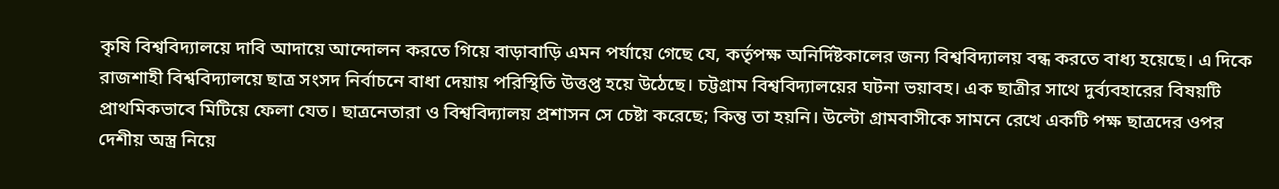কৃষি বিশ্ববিদ্যালয়ে দাবি আদায়ে আন্দোলন করতে গিয়ে বাড়াবাড়ি এমন পর্যায়ে গেছে যে, কর্তৃপক্ষ অনির্দিষ্টকালের জন্য বিশ্ববিদ্যালয় বন্ধ করতে বাধ্য হয়েছে। এ দিকে রাজশাহী বিশ্ববিদ্যালয়ে ছাত্র সংসদ নির্বাচনে বাধা দেয়ায় পরিস্থিতি উত্তপ্ত হয়ে উঠেছে। চট্টগ্রাম বিশ্ববিদ্যালয়ের ঘটনা ভয়াবহ। এক ছাত্রীর সাথে দুর্ব্যবহারের বিষয়টি প্রাথমিকভাবে মিটিয়ে ফেলা যেত। ছাত্রনেতারা ও বিশ্ববিদ্যালয় প্রশাসন সে চেষ্টা করেছে; কিন্তু তা হয়নি। উল্টো গ্রামবাসীকে সামনে রেখে একটি পক্ষ ছাত্রদের ওপর দেশীয় অস্ত্র নিয়ে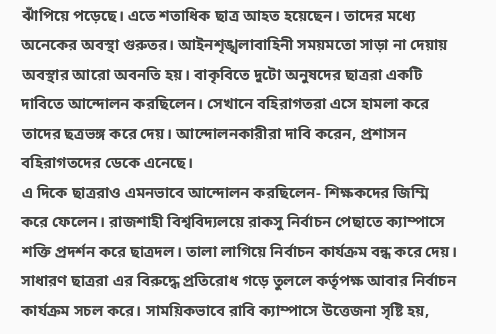ঝাঁপিয়ে পড়েছে। এতে শতাধিক ছাত্র আহত হয়েছেন। তাদের মধ্যে অনেকের অবস্থা গুরুতর। আইনশৃঙ্খলাবাহিনী সময়মতো সাড়া না দেয়ায় অবস্থার আরো অবনতি হয়। বাকৃবিতে দুটো অনুষদের ছাত্ররা একটি দাবিতে আন্দোলন করছিলেন। সেখানে বহিরাগতরা এসে হামলা করে তাদের ছত্রভঙ্গ করে দেয়। আন্দোলনকারীরা দাবি করেন, প্রশাসন বহিরাগতদের ডেকে এনেছে।
এ দিকে ছাত্ররাও এমনভাবে আন্দোলন করছিলেন- শিক্ষকদের জিম্মি করে ফেলেন। রাজশাহী বিশ্ববিদ্যলয়ে রাকসু নির্বাচন পেছাতে ক্যাম্পাসে শক্তি প্রদর্শন করে ছাত্রদল। তালা লাগিয়ে নির্বাচন কার্যক্রম বন্ধ করে দেয়। সাধারণ ছাত্ররা এর বিরুদ্ধে প্রতিরোধ গড়ে তুললে কর্তৃপক্ষ আবার নির্বাচন কার্যক্রম সচল করে। সাময়িকভাবে রাবি ক্যাম্পাসে উত্তেজনা সৃষ্টি হয়,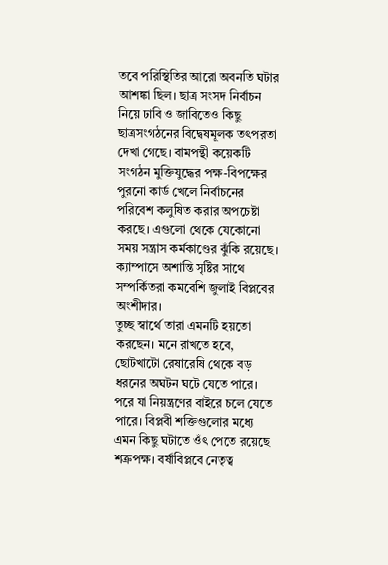তবে পরিস্থিতির আরো অবনতি ঘটার আশঙ্কা ছিল। ছাত্র সংসদ নির্বাচন নিয়ে ঢাবি ও জাবিতেও কিছু ছাত্রসংগঠনের বিদ্বেষমূলক তৎপরতা দেখা গেছে। বামপন্থী কয়েকটি সংগঠন মুক্তিযুদ্ধের পক্ষ-বিপক্ষের পুরনো কার্ড খেলে নির্বাচনের পরিবেশ কলুষিত করার অপচেষ্টা করছে। এগুলো থেকে যেকোনো সময় সন্ত্রাস কর্মকাণ্ডের ঝুঁকি রয়েছে। ক্যাম্পাসে অশান্তি সৃষ্টির সাথে সম্পর্কিতরা কমবেশি জুলাই বিপ্লবের অংশীদার।
তুচ্ছ স্বার্থে তারা এমনটি হয়তো করছেন। মনে রাখতে হবে, ছোটখাটো রেষারেষি থেকে বড় ধরনের অঘটন ঘটে যেতে পারে। পরে যা নিয়ন্ত্রণের বাইরে চলে যেতে পারে। বিপ্লবী শক্তিগুলোর মধ্যে এমন কিছু ঘটাতে ওঁৎ পেতে রয়েছে শত্রুপক্ষ। বর্ষাবিপ্লবে নেতৃত্ব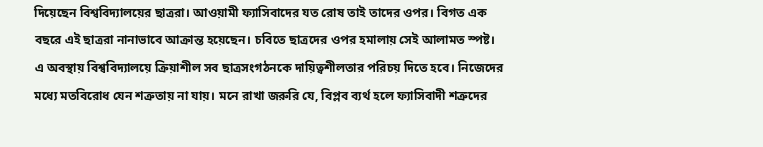দিয়েছেন বিশ্ববিদ্যালয়ের ছাত্ররা। আওয়ামী ফ্যাসিবাদের যত রোষ তাই তাদের ওপর। বিগত এক বছরে এই ছাত্ররা নানাভাবে আক্রান্ত হয়েছেন। চবিতে ছাত্রদের ওপর হমালায় সেই আলামত স্পষ্ট। এ অবস্থায় বিশ্ববিদ্যালয়ে ক্রিয়াশীল সব ছাত্রসংগঠনকে দায়িত্বশীলতার পরিচয় দিতে হবে। নিজেদের মধ্যে মতবিরোধ যেন শত্রুতায় না যায়। মনে রাখা জরুরি যে, বিপ্লব ব্যর্থ হলে ফ্যাসিবাদী শত্রুদের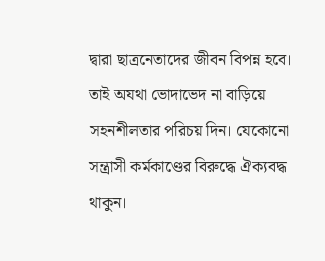দ্বারা ছাত্রনেতাদের জীবন বিপন্ন হবে। তাই অযথা ভোদাভেদ না বাড়িয়ে সহনশীলতার পরিচয় দিন। যেকোনো সন্ত্রাসী কর্মকাণ্ডের বিরুদ্ধে ঐক্যবদ্ধ থাকুন।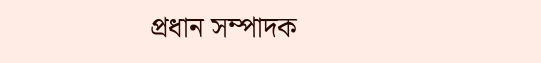প্রধান সম্পাদক